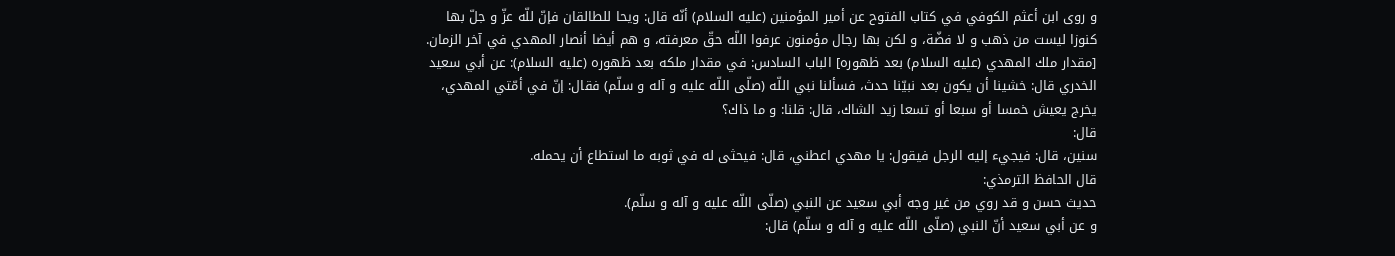و روى ابن أعثم الكوفي في كتاب الفتوح عن أمير المؤمنين (عليه السلام) أنّه قال: ويحا للطالقان فإنّ للّه عزّ و جلّ بها كنوزا ليست من ذهب و لا فضّة، و لكن بها رجال مؤمنون عرفوا اللّه حقّ معرفته، و هم أيضا أنصار المهدي في آخر الزمان.
[مقدار ملك المهدي (عليه السلام) بعد ظهوره] الباب السادس: في مقدار ملكه بعد ظهوره (عليه السلام): عن أبي سعيد الخدري قال: خشينا أن يكون بعد نبيّنا حدث، فسألنا نبي اللّه (صلّى اللّه عليه و آله و سلّم) فقال: إنّ في أمّتي المهدي، يخرج يعيش خمسا أو سبعا أو تسعا زيد الشاك، قال: قلنا: و ما ذاك؟
قال:
سنين، قال: فيجيء إليه الرجل فيقول: يا مهدي اعطني، قال: فيحثى له في ثوبه ما استطاع أن يحمله.
قال الحافظ الترمذي:
حديث حسن و قد روي من غير وجه أبي سعيد عن النبي (صلّى اللّه عليه و آله و سلّم).
و عن أبي سعيد أنّ النبي (صلّى اللّه عليه و آله و سلّم) قال: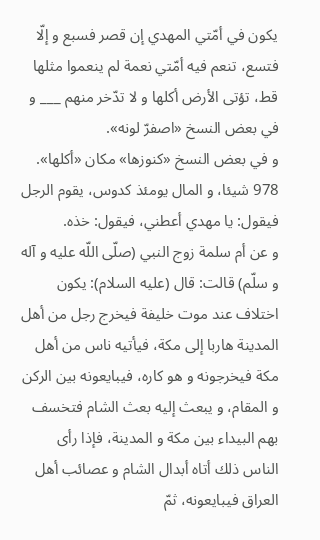يكون في أمّتي المهدي إن قصر فسبع و إلّا فتسع، تنعم فيه أمّتي نعمة لم ينعموا مثلها قط، تؤتى الأرض أكلها و لا تدّخر منهم ___ و في بعض النسخ «اصفرّ لونه».
و في بعض النسخ «كنوزها» مكان «أكلها».
978 شيئا، و المال يومئذ كدوس، يقوم الرجل فيقول: يا مهدي أعطني، فيقول: خذه.
و عن أم سلمة زوج النبي (صلّى اللّه عليه و آله و سلّم) قالت: قال (عليه السلام): يكون اختلاف عند موت خليفة فيخرج رجل من أهل المدينة هاربا إلى مكة، فيأتيه ناس من أهل مكة فيخرجونه و هو كاره، فيبايعونه بين الركن و المقام، و يبعث إليه بعث الشام فتخسف بهم البيداء بين مكة و المدينة، فإذا رأى الناس ذلك أتاه أبدال الشام و عصائب أهل العراق فيبايعونه، ثمّ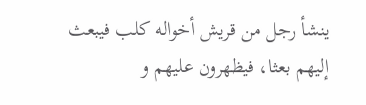ينشأ رجل من قريش أخواله كلب فيبعث إليهم بعثا، فيظهرون عليهم و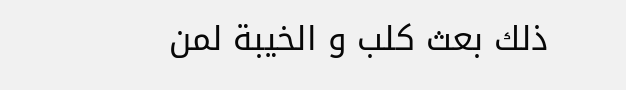ذلك بعث كلب و الخيبة لمن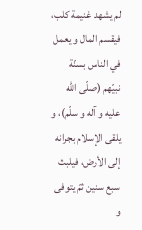لم يشهد غنيمة كلب، فيقسم المال و يعمل في الناس بسنّة نبيّهم (صلّى اللّه عليه و آله و سلّم)، و يلقى الإسلام بجرانه إلى الأرض، فيلبث سبع سنين ثمّ يتوفى و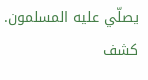يصلّي عليه المسلمون.
كشف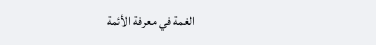الغمة في معرفة الأئمة